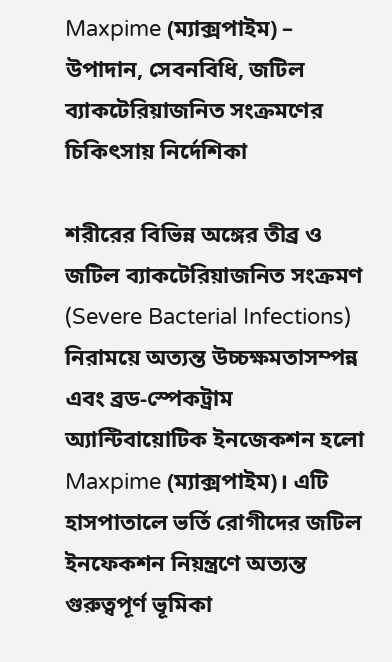Maxpime (ম্যাক্সপাইম) – উপাদান, সেবনবিধি, জটিল ব্যাকটেরিয়াজনিত সংক্রমণের চিকিৎসায় নির্দেশিকা

শরীরের বিভিন্ন অঙ্গের তীব্র ও জটিল ব্যাকটেরিয়াজনিত সংক্রমণ (Severe Bacterial Infections) নিরাময়ে অত্যন্ত উচ্চক্ষমতাসম্পন্ন এবং ব্রড-স্পেকট্রাম অ্যান্টিবায়োটিক ইনজেকশন হলো Maxpime (ম্যাক্সপাইম)। এটি হাসপাতালে ভর্তি রোগীদের জটিল ইনফেকশন নিয়ন্ত্রণে অত্যন্ত গুরুত্বপূর্ণ ভূমিকা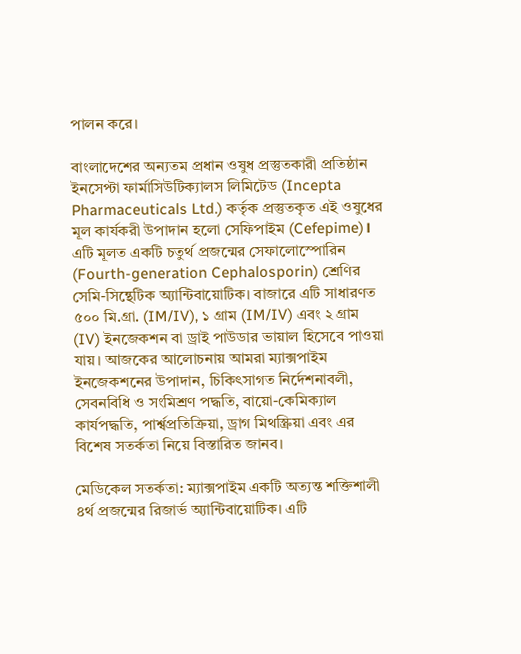পালন করে।

বাংলাদেশের অন্যতম প্রধান ওষুধ প্রস্তুতকারী প্রতিষ্ঠান ইনসেপ্টা ফার্মাসিউটিক্যালস লিমিটেড (Incepta Pharmaceuticals Ltd.) কর্তৃক প্রস্তুতকৃত এই ওষুধের মূল কার্যকরী উপাদান হলো সেফিপাইম (Cefepime)। এটি মূলত একটি চতুর্থ প্রজন্মের সেফালোস্পোরিন (Fourth-generation Cephalosporin) শ্রেণির সেমি-সিন্থেটিক অ্যান্টিবায়োটিক। বাজারে এটি সাধারণত ৫০০ মি.গ্রা. (IM/IV), ১ গ্রাম (IM/IV) এবং ২ গ্রাম (IV) ইনজেকশন বা ড্রাই পাউডার ভায়াল হিসেবে পাওয়া যায়। আজকের আলোচনায় আমরা ম্যাক্সপাইম ইনজেকশনের উপাদান, চিকিৎসাগত নির্দেশনাবলী, সেবনবিধি ও সংমিশ্রণ পদ্ধতি, বায়ো-কেমিক্যাল কার্যপদ্ধতি, পার্শ্বপ্রতিক্রিয়া, ড্রাগ মিথস্ক্রিয়া এবং এর বিশেষ সতর্কতা নিয়ে বিস্তারিত জানব।

মেডিকেল সতর্কতা: ম্যাক্সপাইম একটি অত্যন্ত শক্তিশালী ৪র্থ প্রজন্মের রিজার্ভ অ্যান্টিবায়োটিক। এটি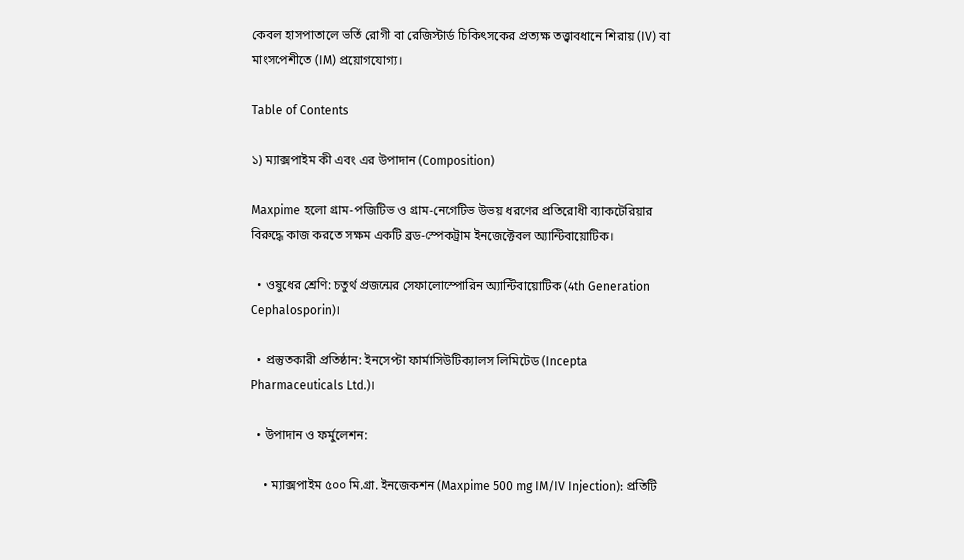কেবল হাসপাতালে ভর্তি রোগী বা রেজিস্টার্ড চিকিৎসকের প্রত্যক্ষ তত্ত্বাবধানে শিরায় (IV) বা মাংসপেশীতে (IM) প্রয়োগযোগ্য।

Table of Contents

১) ম্যাক্সপাইম কী এবং এর উপাদান (Composition)

Maxpime হলো গ্রাম-পজিটিভ ও গ্রাম-নেগেটিভ উভয় ধরণের প্রতিরোধী ব্যাকটেরিয়ার বিরুদ্ধে কাজ করতে সক্ষম একটি ব্রড-স্পেকট্রাম ইনজেক্টেবল অ্যান্টিবায়োটিক।

  • ওষুধের শ্রেণি: চতুর্থ প্রজন্মের সেফালোস্পোরিন অ্যান্টিবায়োটিক (4th Generation Cephalosporin)।

  • প্রস্তুতকারী প্রতিষ্ঠান: ইনসেপ্টা ফার্মাসিউটিক্যালস লিমিটেড (Incepta Pharmaceuticals Ltd.)।

  • উপাদান ও ফর্মুলেশন:

    • ম্যাক্সপাইম ৫০০ মি.গ্রা. ইনজেকশন (Maxpime 500 mg IM/IV Injection): প্রতিটি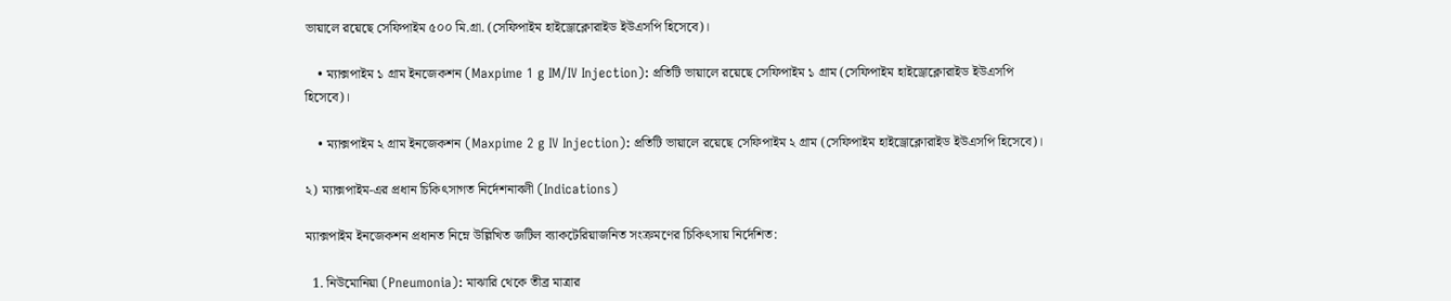ভায়ালে রয়েছে সেফিপাইম ৫০০ মি.গ্রা. (সেফিপাইম হাইড্রোক্লোরাইড ইউএসপি হিসেবে)।

    • ম্যাক্সপাইম ১ গ্রাম ইনজেকশন (Maxpime 1 g IM/IV Injection): প্রতিটি ভায়ালে রয়েছে সেফিপাইম ১ গ্রাম (সেফিপাইম হাইড্রোক্লোরাইড ইউএসপি হিসেবে)।

    • ম্যাক্সপাইম ২ গ্রাম ইনজেকশন (Maxpime 2 g IV Injection): প্রতিটি ভায়ালে রয়েছে সেফিপাইম ২ গ্রাম (সেফিপাইম হাইড্রোক্লোরাইড ইউএসপি হিসেবে)।

২) ম্যাক্সপাইম-এর প্রধান চিকিৎসাগত নির্দেশনাবলী (Indications)

ম্যাক্সপাইম ইনজেকশন প্রধানত নিম্নে উল্লিখিত জটিল ব্যাকটেরিয়াজনিত সংক্রমণের চিকিৎসায় নির্দেশিত:

  1. নিউমোনিয়া (Pneumonia): মাঝারি থেকে তীব্র মাত্রার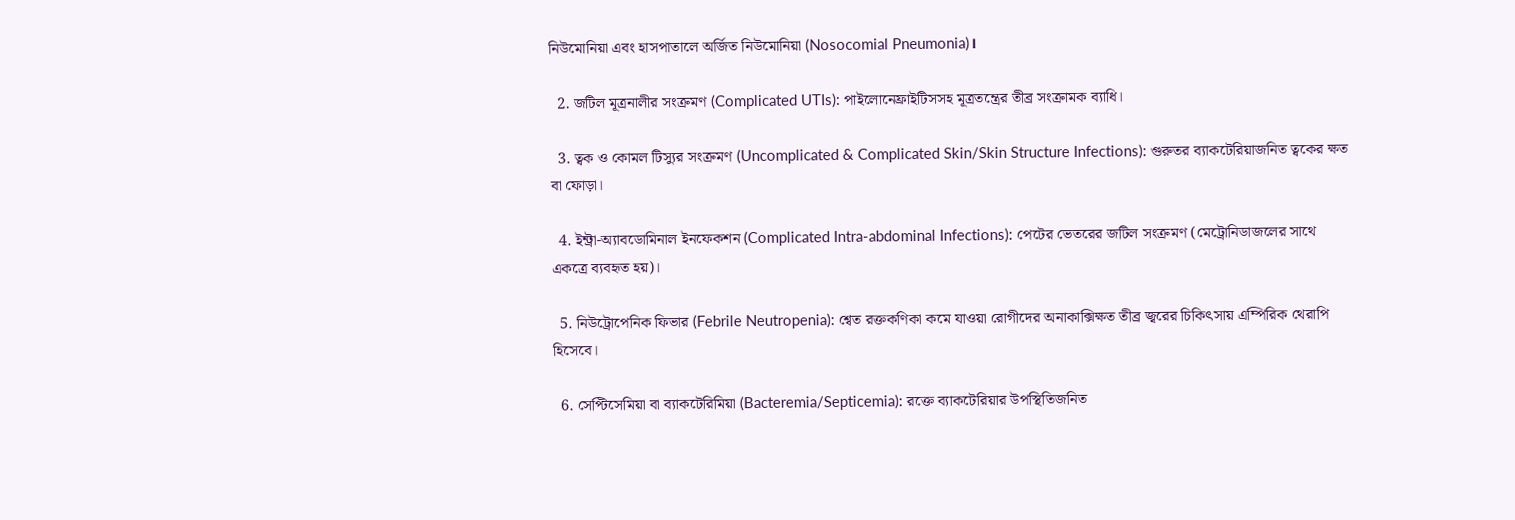নিউমোনিয়া এবং হাসপাতালে অর্জিত নিউমোনিয়া (Nosocomial Pneumonia)।

  2. জটিল মূত্রনালীর সংক্রমণ (Complicated UTIs): পাইলোনেফ্রাইটিসসহ মূত্রতন্ত্রের তীব্র সংক্রামক ব্যাধি।

  3. ত্বক ও কোমল টিস্যুর সংক্রমণ (Uncomplicated & Complicated Skin/Skin Structure Infections): গুরুতর ব্যাকটেরিয়াজনিত ত্বকের ক্ষত বা ফোড়া।

  4. ইন্ট্রা-অ্যাবডোমিনাল ইনফেকশন (Complicated Intra-abdominal Infections): পেটের ভেতরের জটিল সংক্রমণ (মেট্রোনিডাজলের সাথে একত্রে ব্যবহৃত হয়)।

  5. নিউট্রোপেনিক ফিভার (Febrile Neutropenia): শ্বেত রক্তকণিকা কমে যাওয়া রোগীদের অনাকাক্সিক্ষত তীব্র জ্বরের চিকিৎসায় এম্পিরিক থেরাপি হিসেবে।

  6. সেপ্টিসেমিয়া বা ব্যাকটেরিমিয়া (Bacteremia/Septicemia): রক্তে ব্যাকটেরিয়ার উপস্থিতিজনিত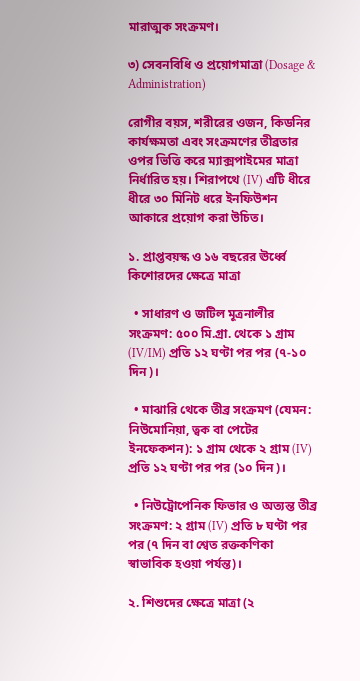মারাত্মক সংক্রমণ।

৩) সেবনবিধি ও প্রয়োগমাত্রা (Dosage & Administration)

রোগীর বয়স, শরীরের ওজন, কিডনির কার্যক্ষমতা এবং সংক্রমণের তীব্রতার ওপর ভিত্তি করে ম্যাক্সপাইমের মাত্রা নির্ধারিত হয়। শিরাপথে (IV) এটি ধীরে ধীরে ৩০ মিনিট ধরে ইনফিউশন আকারে প্রয়োগ করা উচিত।

১. প্রাপ্তবয়স্ক ও ১৬ বছরের ঊর্ধ্বে কিশোরদের ক্ষেত্রে মাত্রা

  • সাধারণ ও জটিল মূত্রনালীর সংক্রমণ: ৫০০ মি.গ্রা. থেকে ১ গ্রাম (IV/IM) প্রতি ১২ ঘণ্টা পর পর (৭-১০ দিন)।

  • মাঝারি থেকে তীব্র সংক্রমণ (যেমন: নিউমোনিয়া, ত্বক বা পেটের ইনফেকশন): ১ গ্রাম থেকে ২ গ্রাম (IV) প্রতি ১২ ঘণ্টা পর পর (১০ দিন)।

  • নিউট্রোপেনিক ফিভার ও অত্যন্ত তীব্র সংক্রমণ: ২ গ্রাম (IV) প্রতি ৮ ঘণ্টা পর পর (৭ দিন বা শ্বেত রক্তকণিকা স্বাভাবিক হওয়া পর্যন্ত)।

২. শিশুদের ক্ষেত্রে মাত্রা (২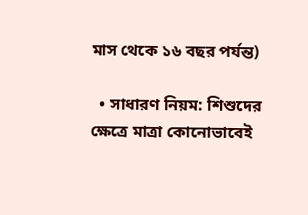মাস থেকে ১৬ বছর পর্যন্ত)

  • সাধারণ নিয়ম: শিশুদের ক্ষেত্রে মাত্রা কোনোভাবেই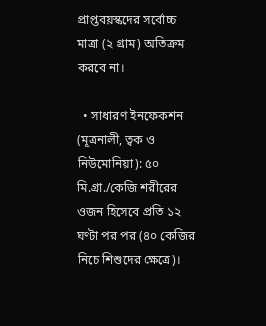প্রাপ্তবয়স্কদের সর্বোচ্চ মাত্রা (২ গ্রাম) অতিক্রম করবে না।

  • সাধারণ ইনফেকশন (মূত্রনালী, ত্বক ও নিউমোনিয়া): ৫০ মি.গ্রা./কেজি শরীরের ওজন হিসেবে প্রতি ১২ ঘণ্টা পর পর (৪০ কেজির নিচে শিশুদের ক্ষেত্রে)।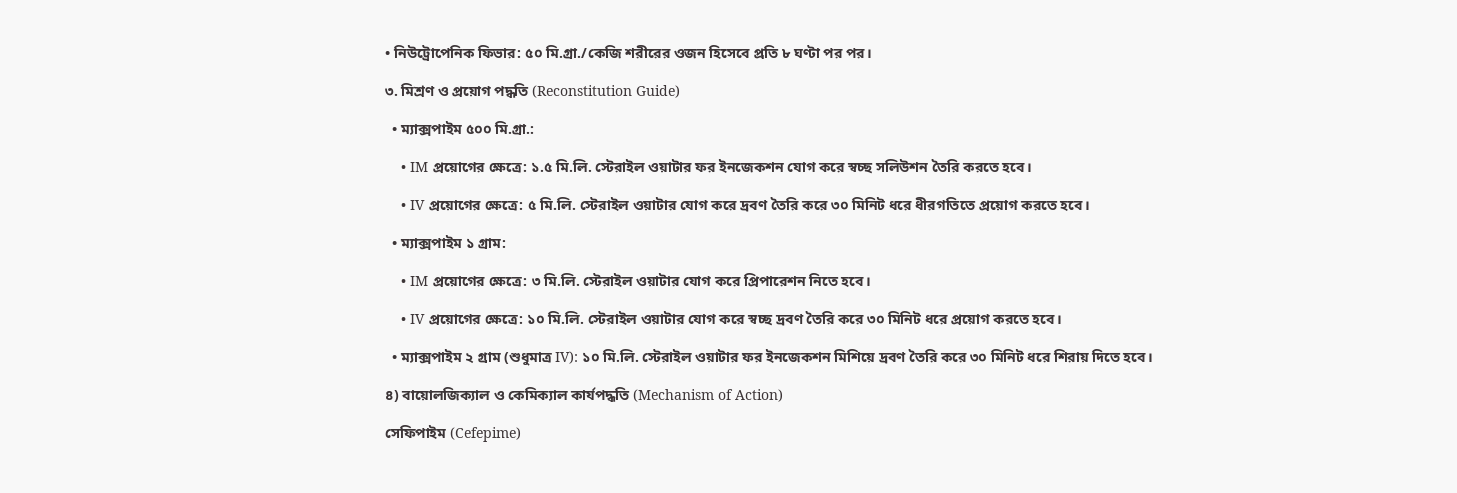• নিউট্রোপেনিক ফিভার: ৫০ মি.গ্রা./কেজি শরীরের ওজন হিসেবে প্রতি ৮ ঘণ্টা পর পর।

৩. মিশ্রণ ও প্রয়োগ পদ্ধতি (Reconstitution Guide)

  • ম্যাক্সপাইম ৫০০ মি.গ্রা.:

    • IM প্রয়োগের ক্ষেত্রে: ১.৫ মি.লি. স্টেরাইল ওয়াটার ফর ইনজেকশন যোগ করে স্বচ্ছ সলিউশন তৈরি করতে হবে।

    • IV প্রয়োগের ক্ষেত্রে: ৫ মি.লি. স্টেরাইল ওয়াটার যোগ করে দ্রবণ তৈরি করে ৩০ মিনিট ধরে ধীরগতিতে প্রয়োগ করতে হবে।

  • ম্যাক্সপাইম ১ গ্রাম:

    • IM প্রয়োগের ক্ষেত্রে: ৩ মি.লি. স্টেরাইল ওয়াটার যোগ করে প্রিপারেশন নিতে হবে।

    • IV প্রয়োগের ক্ষেত্রে: ১০ মি.লি. স্টেরাইল ওয়াটার যোগ করে স্বচ্ছ দ্রবণ তৈরি করে ৩০ মিনিট ধরে প্রয়োগ করতে হবে।

  • ম্যাক্সপাইম ২ গ্রাম (শুধুমাত্র IV): ১০ মি.লি. স্টেরাইল ওয়াটার ফর ইনজেকশন মিশিয়ে দ্রবণ তৈরি করে ৩০ মিনিট ধরে শিরায় দিতে হবে।

৪) বায়োলজিক্যাল ও কেমিক্যাল কার্যপদ্ধতি (Mechanism of Action)

সেফিপাইম (Cefepime)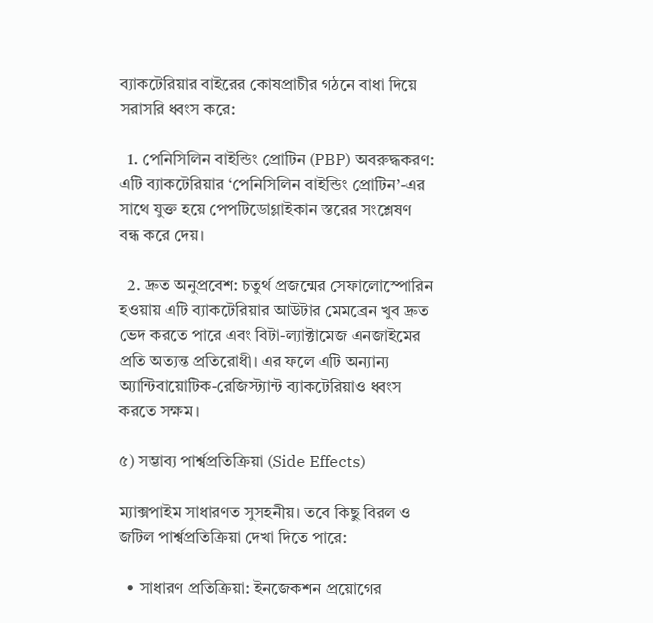ব্যাকটেরিয়ার বাইরের কোষপ্রাচীর গঠনে বাধা দিয়ে সরাসরি ধ্বংস করে:

  1. পেনিসিলিন বাইন্ডিং প্রোটিন (PBP) অবরুদ্ধকরণ: এটি ব্যাকটেরিয়ার ‘পেনিসিলিন বাইন্ডিং প্রোটিন’-এর সাথে যুক্ত হয়ে পেপটিডোগ্লাইকান স্তরের সংশ্লেষণ বন্ধ করে দেয়।

  2. দ্রুত অনুপ্রবেশ: চতুর্থ প্রজন্মের সেফালোস্পোরিন হওয়ায় এটি ব্যাকটেরিয়ার আউটার মেমব্রেন খুব দ্রুত ভেদ করতে পারে এবং বিটা-ল্যাক্টামেজ এনজাইমের প্রতি অত্যন্ত প্রতিরোধী। এর ফলে এটি অন্যান্য অ্যান্টিবায়োটিক-রেজিস্ট্যান্ট ব্যাকটেরিয়াও ধ্বংস করতে সক্ষম।

৫) সম্ভাব্য পার্শ্বপ্রতিক্রিয়া (Side Effects)

ম্যাক্সপাইম সাধারণত সুসহনীয়। তবে কিছু বিরল ও জটিল পার্শ্বপ্রতিক্রিয়া দেখা দিতে পারে:

  • সাধারণ প্রতিক্রিয়া: ইনজেকশন প্রয়োগের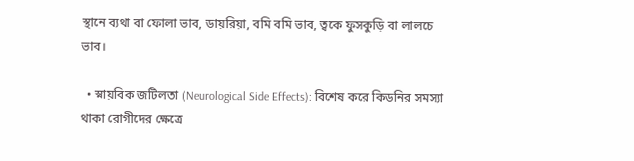স্থানে ব্যথা বা ফোলা ভাব, ডায়রিয়া, বমি বমি ভাব, ত্বকে ফুসকুড়ি বা লালচে ভাব।

  • স্নায়বিক জটিলতা (Neurological Side Effects): বিশেষ করে কিডনির সমস্যা থাকা রোগীদের ক্ষেত্রে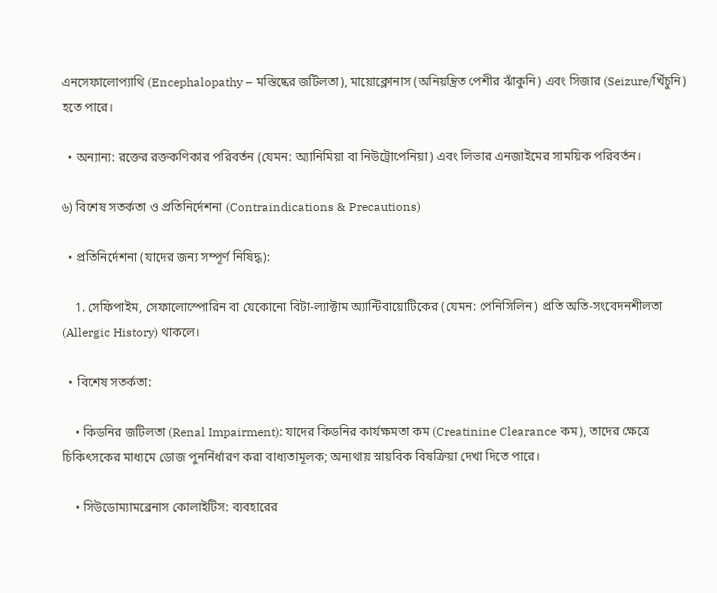এনসেফালোপ্যাথি (Encephalopathy – মস্তিষ্কের জটিলতা), মায়োক্লোনাস (অনিয়ন্ত্রিত পেশীর ঝাঁকুনি) এবং সিজার (Seizure/খিঁচুনি) হতে পারে।

  • অন্যান্য: রক্তের রক্তকণিকার পরিবর্তন (যেমন: অ্যানিমিয়া বা নিউট্রোপেনিয়া) এবং লিভার এনজাইমের সাময়িক পরিবর্তন।

৬) বিশেষ সতর্কতা ও প্রতিনির্দেশনা (Contraindications & Precautions)

  • প্রতিনির্দেশনা (যাদের জন্য সম্পূর্ণ নিষিদ্ধ):

    1. সেফিপাইম, সেফালোস্পোরিন বা যেকোনো বিটা-ল্যাক্টাম অ্যান্টিবায়োটিকের (যেমন: পেনিসিলিন) প্রতি অতি-সংবেদনশীলতা (Allergic History) থাকলে।

  • বিশেষ সতর্কতা:

    • কিডনির জটিলতা (Renal Impairment): যাদের কিডনির কার্যক্ষমতা কম (Creatinine Clearance কম), তাদের ক্ষেত্রে চিকিৎসকের মাধ্যমে ডোজ পুনর্নির্ধারণ করা বাধ্যতামূলক; অন্যথায় স্নায়বিক বিষক্রিয়া দেখা দিতে পারে।

    • সিউডোম্যামব্রেনাস কোলাইটিস: ব্যবহারের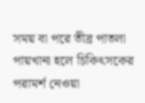সময় বা পরে তীব্র পাতলা পায়খানা হলে চিকিৎসকের পরামর্শ নেওয়া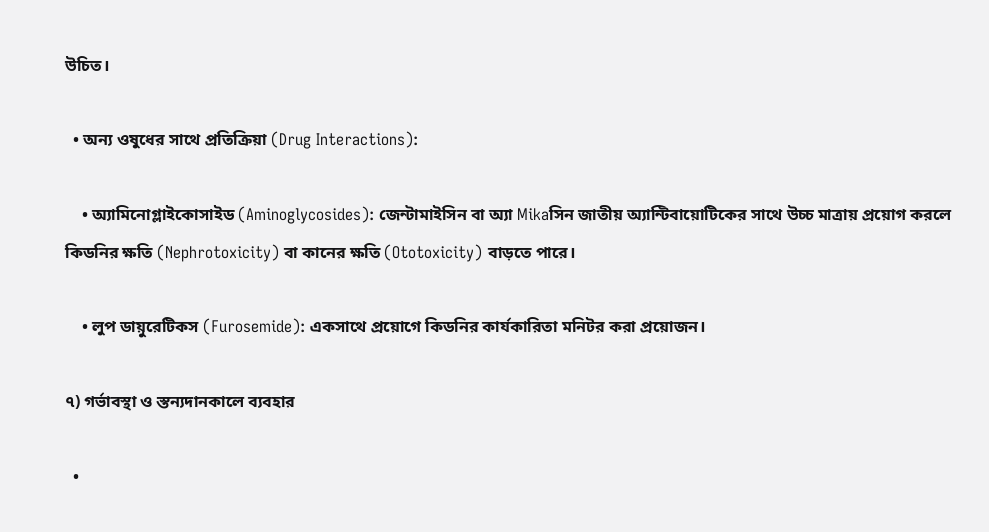উচিত।

  • অন্য ওষুধের সাথে প্রতিক্রিয়া (Drug Interactions):

    • অ্যামিনোগ্লাইকোসাইড (Aminoglycosides): জেন্টামাইসিন বা অ্যা Mikaসিন জাতীয় অ্যান্টিবায়োটিকের সাথে উচ্চ মাত্রায় প্রয়োগ করলে কিডনির ক্ষতি (Nephrotoxicity) বা কানের ক্ষতি (Ototoxicity) বাড়তে পারে।

    • লুপ ডায়ুরেটিকস (Furosemide): একসাথে প্রয়োগে কিডনির কার্যকারিতা মনিটর করা প্রয়োজন।

৭) গর্ভাবস্থা ও স্তন্যদানকালে ব্যবহার

  •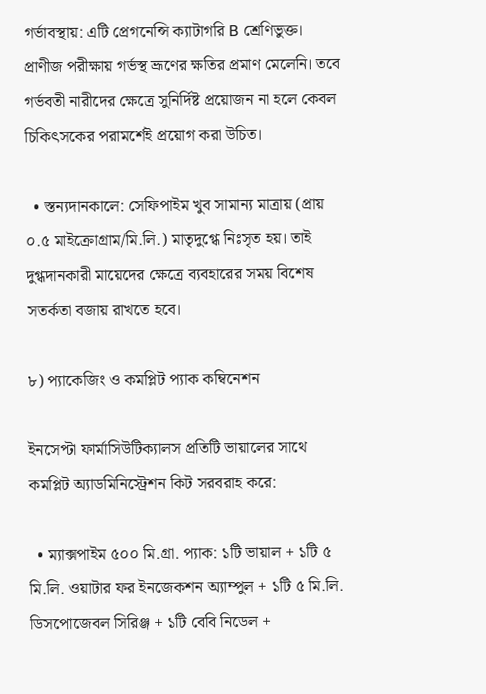গর্ভাবস্থায়: এটি প্রেগনেন্সি ক্যাটাগরি B শ্রেণিভুক্ত। প্রাণীজ পরীক্ষায় গর্ভস্থ ভ্রূণের ক্ষতির প্রমাণ মেলেনি। তবে গর্ভবতী নারীদের ক্ষেত্রে সুনির্দিষ্ট প্রয়োজন না হলে কেবল চিকিৎসকের পরামর্শেই প্রয়োগ করা উচিত।

  • স্তন্যদানকালে: সেফিপাইম খুব সামান্য মাত্রায় (প্রায় ০.৫ মাইক্রোগ্রাম/মি.লি.) মাতৃদুগ্ধে নিঃসৃত হয়। তাই দুগ্ধদানকারী মায়েদের ক্ষেত্রে ব্যবহারের সময় বিশেষ সতর্কতা বজায় রাখতে হবে।

৮) প্যাকেজিং ও কমপ্লিট প্যাক কম্বিনেশন

ইনসেপ্টা ফার্মাসিউটিক্যালস প্রতিটি ভায়ালের সাথে কমপ্লিট অ্যাডমিনিস্ট্রেশন কিট সরবরাহ করে:

  • ম্যাক্সপাইম ৫০০ মি.গ্রা. প্যাক: ১টি ভায়াল + ১টি ৫ মি.লি. ওয়াটার ফর ইনজেকশন অ্যাম্পুল + ১টি ৫ মি.লি. ডিসপোজেবল সিরিঞ্জ + ১টি বেবি নিডেল +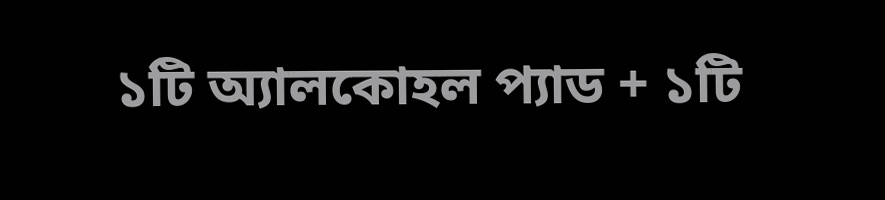১টি অ্যালকোহল প্যাড + ১টি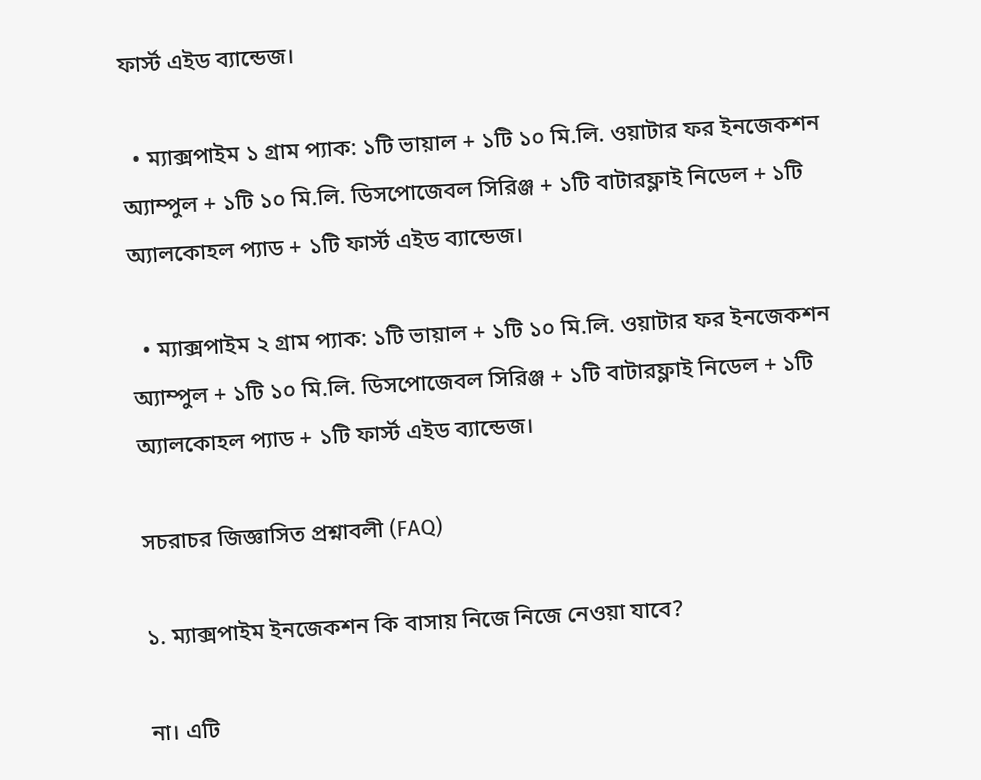ফার্স্ট এইড ব্যান্ডেজ।

  • ম্যাক্সপাইম ১ গ্রাম প্যাক: ১টি ভায়াল + ১টি ১০ মি.লি. ওয়াটার ফর ইনজেকশন অ্যাম্পুল + ১টি ১০ মি.লি. ডিসপোজেবল সিরিঞ্জ + ১টি বাটারফ্লাই নিডেল + ১টি অ্যালকোহল প্যাড + ১টি ফার্স্ট এইড ব্যান্ডেজ।

  • ম্যাক্সপাইম ২ গ্রাম প্যাক: ১টি ভায়াল + ১টি ১০ মি.লি. ওয়াটার ফর ইনজেকশন অ্যাম্পুল + ১টি ১০ মি.লি. ডিসপোজেবল সিরিঞ্জ + ১টি বাটারফ্লাই নিডেল + ১টি অ্যালকোহল প্যাড + ১টি ফার্স্ট এইড ব্যান্ডেজ।

সচরাচর জিজ্ঞাসিত প্রশ্নাবলী (FAQ)

১. ম্যাক্সপাইম ইনজেকশন কি বাসায় নিজে নিজে নেওয়া যাবে?

না। এটি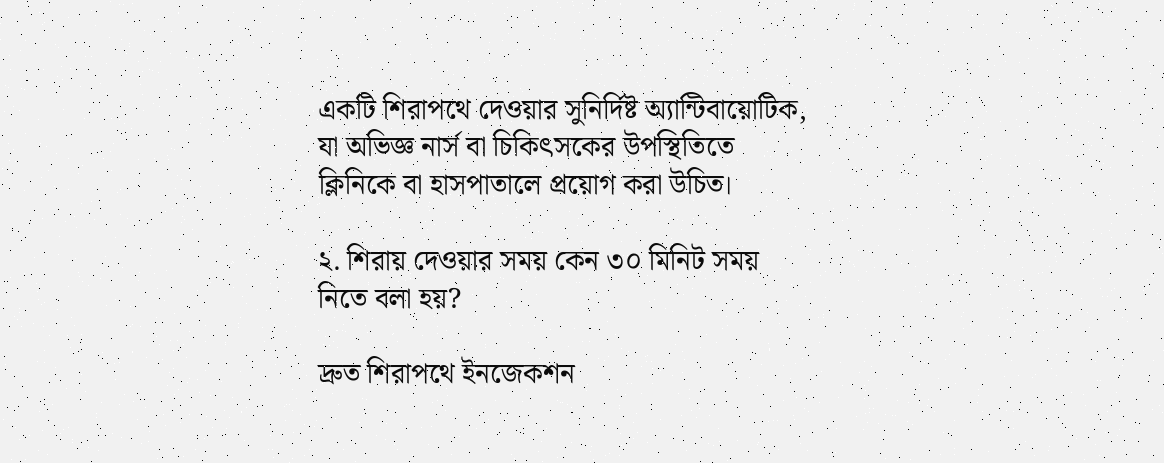একটি শিরাপথে দেওয়ার সুনির্দিষ্ট অ্যান্টিবায়োটিক, যা অভিজ্ঞ নার্স বা চিকিৎসকের উপস্থিতিতে ক্লিনিকে বা হাসপাতালে প্রয়োগ করা উচিত।

২. শিরায় দেওয়ার সময় কেন ৩০ মিনিট সময় নিতে বলা হয়?

দ্রুত শিরাপথে ইনজেকশন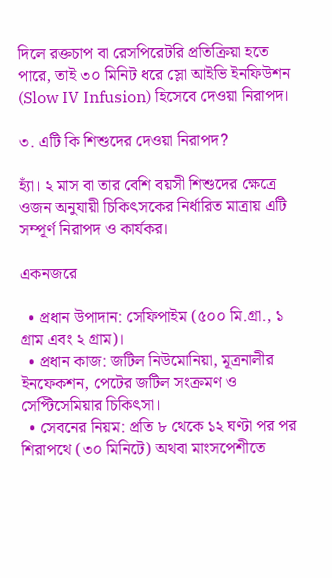দিলে রক্তচাপ বা রেসপিরেটরি প্রতিক্রিয়া হতে পারে, তাই ৩০ মিনিট ধরে স্লো আইভি ইনফিউশন (Slow IV Infusion) হিসেবে দেওয়া নিরাপদ।

৩. এটি কি শিশুদের দেওয়া নিরাপদ?

হ্যাঁ। ২ মাস বা তার বেশি বয়সী শিশুদের ক্ষেত্রে ওজন অনুযায়ী চিকিৎসকের নির্ধারিত মাত্রায় এটি সম্পূর্ণ নিরাপদ ও কার্যকর।

একনজরে

  • প্রধান উপাদান: সেফিপাইম (৫০০ মি.গ্রা., ১ গ্রাম এবং ২ গ্রাম)।
  • প্রধান কাজ: জটিল নিউমোনিয়া, মূত্রনালীর ইনফেকশন, পেটের জটিল সংক্রমণ ও সেপ্টিসেমিয়ার চিকিৎসা।
  • সেবনের নিয়ম: প্রতি ৮ থেকে ১২ ঘণ্টা পর পর শিরাপথে (৩০ মিনিটে) অথবা মাংসপেশীতে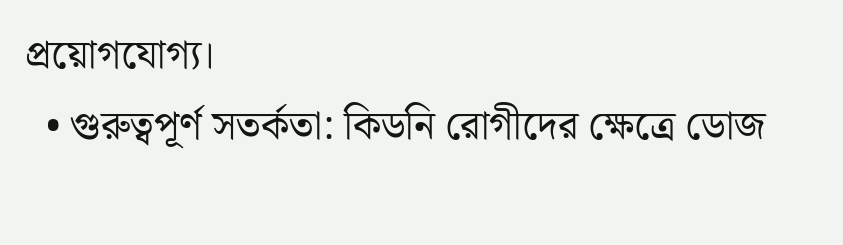প্রয়োগযোগ্য।
  • গুরুত্বপূর্ণ সতর্কতা: কিডনি রোগীদের ক্ষেত্রে ডোজ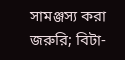সামঞ্জস্য করা জরুরি; বিটা-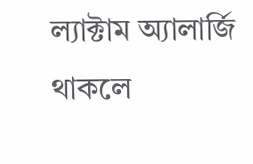ল্যাক্টাম অ্যালার্জি থাকলে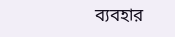ব্যবহার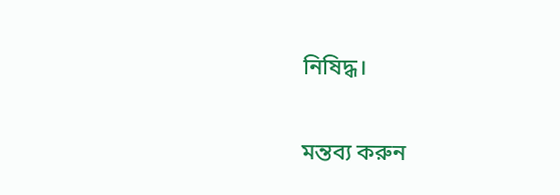নিষিদ্ধ।

মন্তব্য করুন